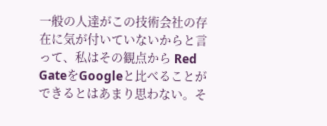一般の人達がこの技術会社の存在に気が付いていないからと言って、私はその観点から Red GateをGoogleと比べることができるとはあまり思わない。そ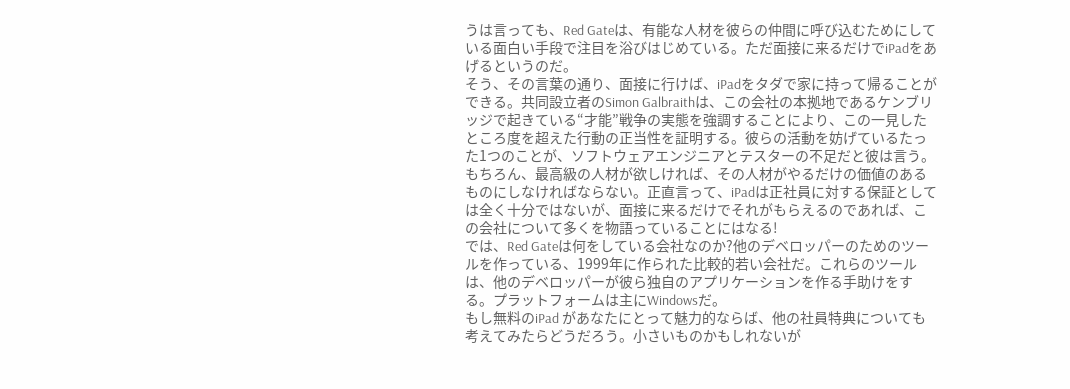うは言っても、Red Gateは、有能な人材を彼らの仲間に呼び込むためにしている面白い手段で注目を浴びはじめている。ただ面接に来るだけでiPadをあげるというのだ。
そう、その言葉の通り、面接に行けば、iPadをタダで家に持って帰ることができる。共同設立者のSimon Galbraithは、この会社の本拠地であるケンブリッジで起きている“才能”戦争の実態を強調することにより、この一見したところ度を超えた行動の正当性を証明する。彼らの活動を妨げているたった1つのことが、ソフトウェアエンジニアとテスターの不足だと彼は言う。もちろん、最高級の人材が欲しければ、その人材がやるだけの価値のあるものにしなければならない。正直言って、iPadは正社員に対する保証としては全く十分ではないが、面接に来るだけでそれがもらえるのであれば、この会社について多くを物語っていることにはなる!
では、Red Gateは何をしている会社なのか?他のデベロッパーのためのツールを作っている、1999年に作られた比較的若い会社だ。これらのツールは、他のデベロッパーが彼ら独自のアプリケーションを作る手助けをする。プラットフォームは主にWindowsだ。
もし無料のiPad があなたにとって魅力的ならば、他の社員特典についても考えてみたらどうだろう。小さいものかもしれないが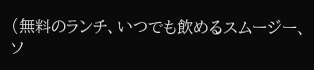(無料のランチ、いつでも飲めるスムージー、ソ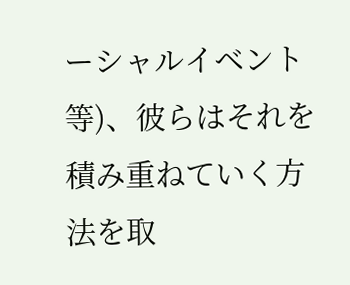ーシャルイベント等)、彼らはそれを積み重ねていく方法を取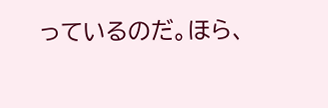っているのだ。ほら、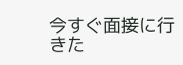今すぐ面接に行きた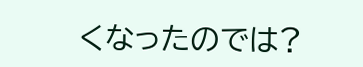くなったのでは?